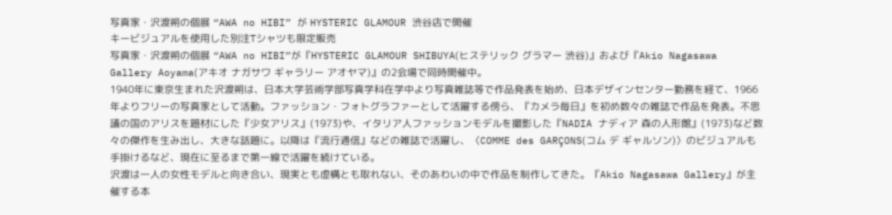写真家・沢渡朔の個展 “AWA no HIBI” が HYSTERIC GLAMOUR 渋谷店で開催
キービジュアルを使用した別注Tシャツも限定販売
写真家・沢渡朔の個展 “AWA no HIBI”が『HYSTERIC GLAMOUR SHIBUYA(ヒステリック グラマー 渋谷)』および『Akio Nagasawa Gallery Aoyama(アキオ ナガサワ ギャラリー アオヤマ)』の2会場で同時開催中。
1940年に東京生まれた沢渡朔は、日本大学芸術学部写真学科在学中より写真雑誌等で作品発表を始め、日本デザインセンター勤務を経て、1966年よりフリーの写真家として活動。ファッション・フォトグラファーとして活躍する傍ら、『カメラ毎日』を初め数々の雑誌で作品を発表。不思議の国のアリスを題材にした『少女アリス』(1973)や、イタリア人ファッションモデルを撮影した『NADIA ナディア 森の人形館』(1973)など数々の傑作を生み出し、大きな話題に。以降は『流行通信』などの雑誌で活躍し、〈COMME des GARÇONS(コム デ ギャルソン)〉のビジュアルも手掛けるなど、現在に至るまで第一線で活躍を続けている。
沢渡は一人の女性モデルと向き合い、現実とも虚構とも取れない、そのあわいの中で作品を制作してきた。『Akio Nagasawa Gallery』が主催する本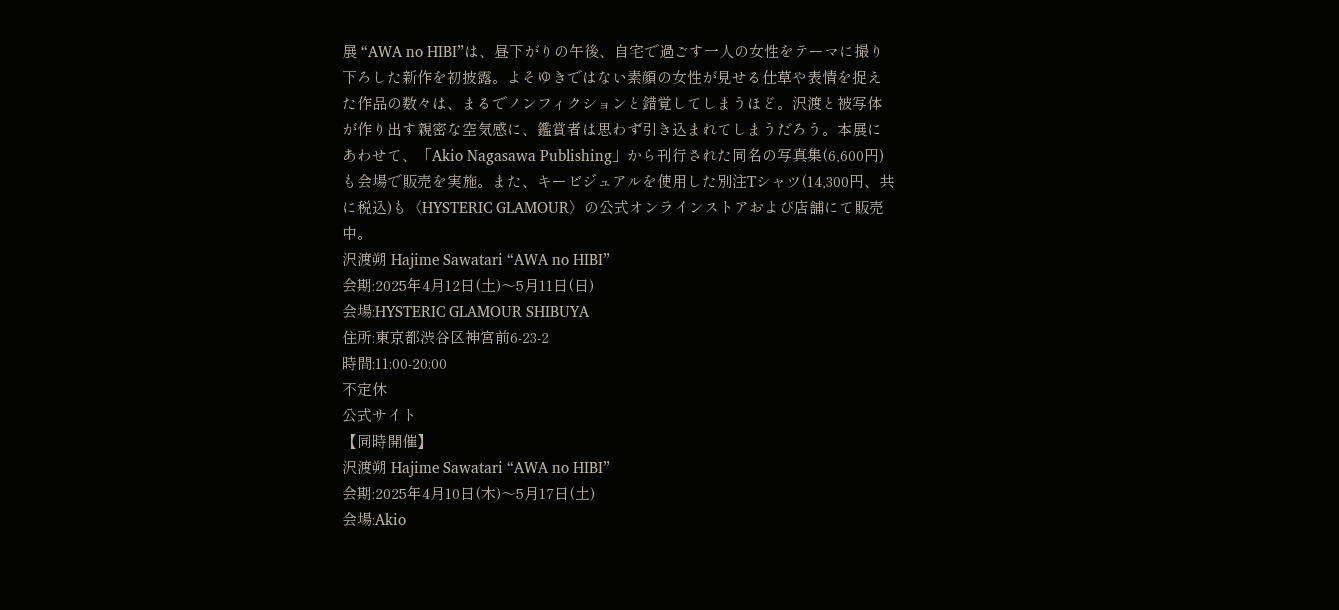展 “AWA no HIBI”は、昼下がりの午後、自宅で過ごす一人の女性をテーマに撮り下ろした新作を初披露。よそゆきではない素顔の女性が見せる仕草や表情を捉えた作品の数々は、まるでノンフィクションと錯覚してしまうほど。沢渡と被写体が作り出す親密な空気感に、鑑賞者は思わず引き込まれてしまうだろう。本展にあわせて、「Akio Nagasawa Publishing」から刊行された同名の写真集(6,600円)も会場で販売を実施。また、キービジュアルを使用した別注Tシャツ(14,300円、共に税込)も〈HYSTERIC GLAMOUR〉の公式オンラインストアおよび店舗にて販売中。
沢渡朔 Hajime Sawatari “AWA no HIBI”
会期:2025年4月12日(土)〜5月11日(日)
会場:HYSTERIC GLAMOUR SHIBUYA
住所:東京都渋谷区神宮前6-23-2
時間:11:00-20:00
不定休
公式サイト
【同時開催】
沢渡朔 Hajime Sawatari “AWA no HIBI”
会期:2025年4月10日(木)〜5月17日(土)
会場:Akio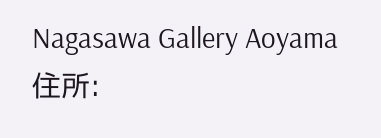Nagasawa Gallery Aoyama
住所: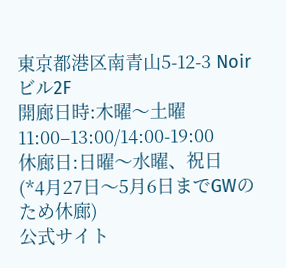東京都港区南青山5-12-3 Noirビル2F
開廊日時:木曜〜土曜
11:00–13:00/14:00-19:00
休廊日:日曜〜水曜、祝日
(*4月27日〜5月6日までGWのため休廊)
公式サイト